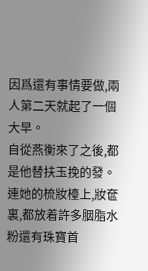因爲還有事情要做,兩人第二天就起了一個大早。
自從燕衡來了之後,都是他替扶玉挽的發。連她的梳妝檯上,妝奩裏,都放着許多胭脂水粉還有珠寶首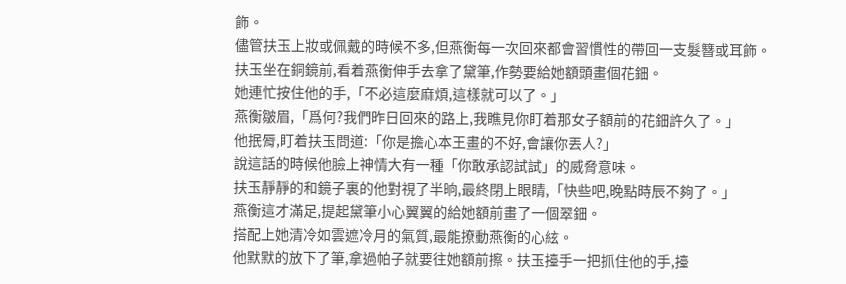飾。
儘管扶玉上妝或佩戴的時候不多,但燕衡每一次回來都會習慣性的帶回一支髮簪或耳飾。
扶玉坐在銅鏡前,看着燕衡伸手去拿了黛筆,作勢要給她額頭畫個花鈿。
她連忙按住他的手,「不必這麼麻煩,這樣就可以了。」
燕衡皺眉,「爲何?我們昨日回來的路上,我瞧見你盯着那女子額前的花鈿許久了。」
他抿脣,盯着扶玉問道:「你是擔心本王畫的不好,會讓你丟人?」
說這話的時候他臉上神情大有一種「你敢承認試試」的威脅意味。
扶玉靜靜的和鏡子裏的他對視了半晌,最終閉上眼睛,「快些吧,晚點時辰不夠了。」
燕衡這才滿足,提起黛筆小心翼翼的給她額前畫了一個翠鈿。
搭配上她清冷如雲遮冷月的氣質,最能撩動燕衡的心絃。
他默默的放下了筆,拿過帕子就要往她額前擦。扶玉擡手一把抓住他的手,擡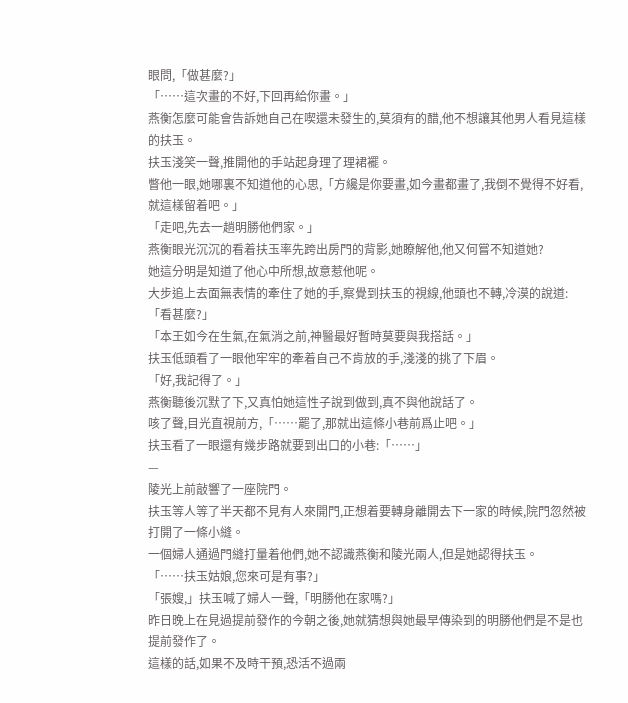眼問,「做甚麼?」
「……這次畫的不好,下回再給你畫。」
燕衡怎麼可能會告訴她自己在喫還未發生的,莫須有的醋,他不想讓其他男人看見這樣的扶玉。
扶玉淺笑一聲,推開他的手站起身理了理裙襬。
瞥他一眼,她哪裏不知道他的心思,「方纔是你要畫,如今畫都畫了,我倒不覺得不好看,就這樣留着吧。」
「走吧,先去一趟明勝他們家。」
燕衡眼光沉沉的看着扶玉率先跨出房門的背影,她瞭解他,他又何嘗不知道她?
她這分明是知道了他心中所想,故意惹他呢。
大步追上去面無表情的牽住了她的手,察覺到扶玉的視線,他頭也不轉,冷漠的說道:「看甚麼?」
「本王如今在生氣,在氣消之前,神醫最好暫時莫要與我搭話。」
扶玉低頭看了一眼他牢牢的牽着自己不肯放的手,淺淺的挑了下眉。
「好,我記得了。」
燕衡聽後沉默了下,又真怕她這性子說到做到,真不與他說話了。
咳了聲,目光直視前方,「……罷了,那就出這條小巷前爲止吧。」
扶玉看了一眼還有幾步路就要到出口的小巷:「……」
—
陵光上前敲響了一座院門。
扶玉等人等了半天都不見有人來開門,正想着要轉身離開去下一家的時候,院門忽然被打開了一條小縫。
一個婦人通過門縫打量着他們,她不認識燕衡和陵光兩人,但是她認得扶玉。
「……扶玉姑娘,您來可是有事?」
「張嫂,」扶玉喊了婦人一聲,「明勝他在家嗎?」
昨日晚上在見過提前發作的今朝之後,她就猜想與她最早傳染到的明勝他們是不是也提前發作了。
這樣的話,如果不及時干預,恐活不過兩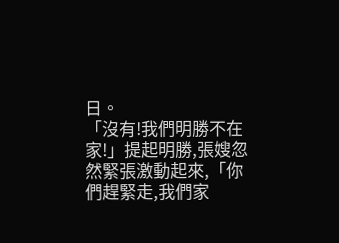日。
「沒有!我們明勝不在家!」提起明勝,張嫂忽然緊張激動起來,「你們趕緊走,我們家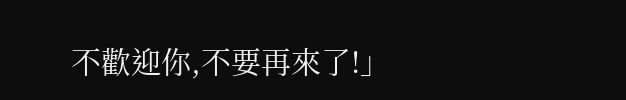不歡迎你,不要再來了!」